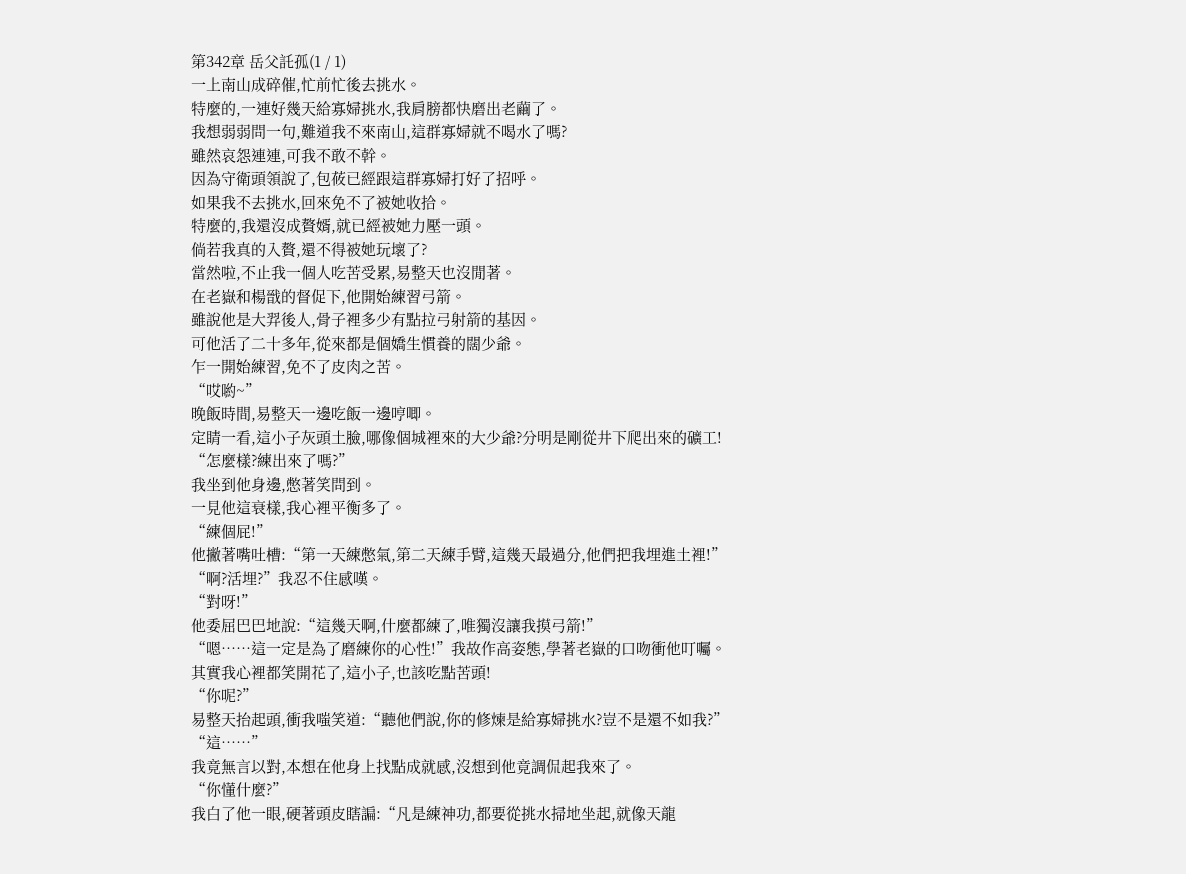第342章 岳父託孤(1 / 1)
一上南山成碎催,忙前忙後去挑水。
特麼的,一連好幾天給寡婦挑水,我肩膀都快磨出老繭了。
我想弱弱問一句,難道我不來南山,這群寡婦就不喝水了嗎?
雖然哀怨連連,可我不敢不幹。
因為守衛頭領說了,包莜已經跟這群寡婦打好了招呼。
如果我不去挑水,回來免不了被她收拾。
特麼的,我還沒成贅婿,就已經被她力壓一頭。
倘若我真的入贅,還不得被她玩壞了?
當然啦,不止我一個人吃苦受累,易整天也沒閒著。
在老嶽和楊戩的督促下,他開始練習弓箭。
雖說他是大羿後人,骨子裡多少有點拉弓射箭的基因。
可他活了二十多年,從來都是個嬌生慣養的闊少爺。
乍一開始練習,免不了皮肉之苦。
“哎喲~”
晚飯時間,易整天一邊吃飯一邊哼唧。
定睛一看,這小子灰頭土臉,哪像個城裡來的大少爺?分明是剛從井下爬出來的礦工!
“怎麼樣?練出來了嗎?”
我坐到他身邊,憋著笑問到。
一見他這衰樣,我心裡平衡多了。
“練個屁!”
他撇著嘴吐槽:“第一天練憋氣,第二天練手臂,這幾天最過分,他們把我埋進土裡!”
“啊?活埋?”我忍不住感嘆。
“對呀!”
他委屈巴巴地說:“這幾天啊,什麼都練了,唯獨沒讓我摸弓箭!”
“嗯……這一定是為了磨練你的心性!”我故作高姿態,學著老嶽的口吻衝他叮囑。
其實我心裡都笑開花了,這小子,也該吃點苦頭!
“你呢?”
易整天抬起頭,衝我嗤笑道:“聽他們說,你的修煉是給寡婦挑水?豈不是還不如我?”
“這……”
我竟無言以對,本想在他身上找點成就感,沒想到他竟調侃起我來了。
“你懂什麼?”
我白了他一眼,硬著頭皮瞎諞:“凡是練神功,都要從挑水掃地坐起,就像天龍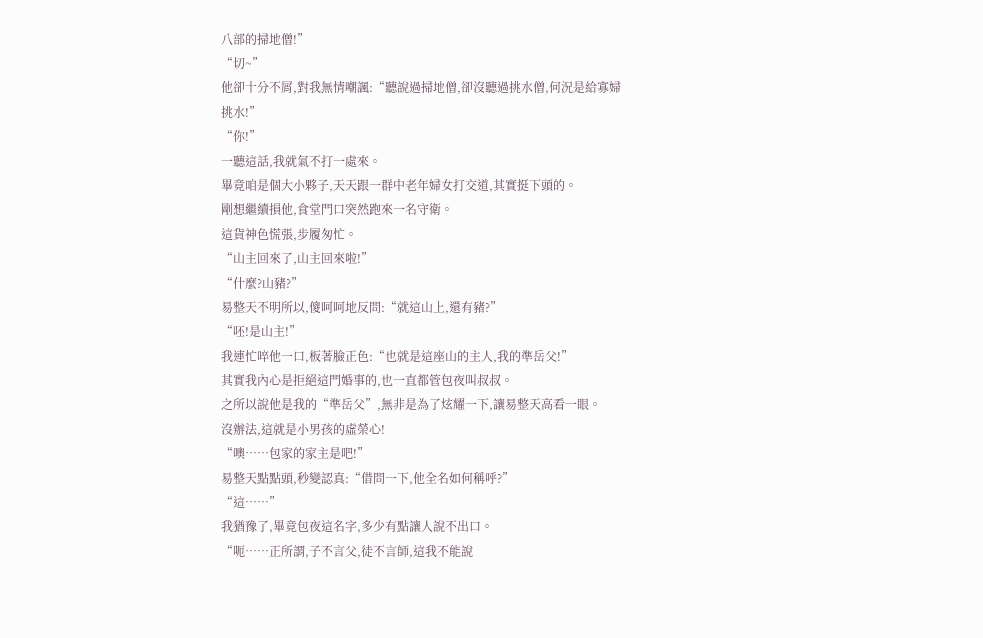八部的掃地僧!”
“切~”
他卻十分不屑,對我無情嘲諷:“聽說過掃地僧,卻沒聽過挑水僧,何況是給寡婦挑水!”
“你!”
一聽這話,我就氣不打一處來。
畢竟咱是個大小夥子,天天跟一群中老年婦女打交道,其實挺下頭的。
剛想繼續損他,食堂門口突然跑來一名守衛。
這貨神色慌張,步履匆忙。
“山主回來了,山主回來啦!”
“什麼?山豬?”
易整天不明所以,傻呵呵地反問:“就這山上,還有豬?”
“呸!是山主!”
我連忙啐他一口,板著臉正色:“也就是這座山的主人,我的準岳父!”
其實我內心是拒絕這門婚事的,也一直都管包夜叫叔叔。
之所以說他是我的“準岳父”,無非是為了炫耀一下,讓易整天高看一眼。
沒辦法,這就是小男孩的虛榮心!
“噢……包家的家主是吧!”
易整天點點頭,秒變認真:“借問一下,他全名如何稱呼?”
“這……”
我猶豫了,畢竟包夜這名字,多少有點讓人說不出口。
“呃……正所謂,子不言父,徒不言師,這我不能說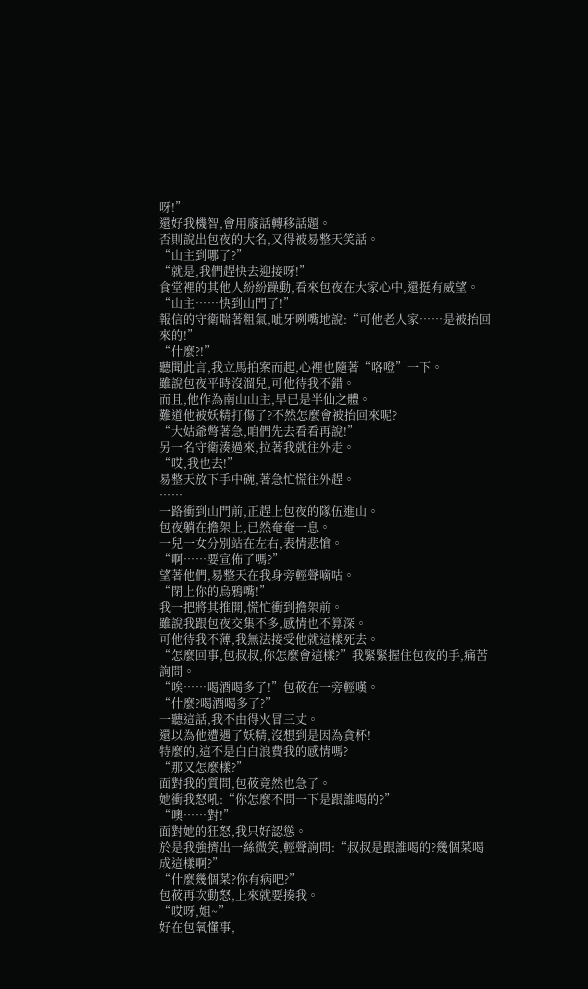呀!”
還好我機智,會用廢話轉移話題。
否則說出包夜的大名,又得被易整天笑話。
“山主到哪了?”
“就是,我們趕快去迎接呀!”
食堂裡的其他人紛紛躁動,看來包夜在大家心中,還挺有威望。
“山主……快到山門了!”
報信的守衛喘著粗氣,呲牙咧嘴地說:“可他老人家……是被抬回來的!”
“什麼?!”
聽聞此言,我立馬拍案而起,心裡也隨著“咯噔”一下。
雖說包夜平時沒溜兒,可他待我不錯。
而且,他作為南山山主,早已是半仙之體。
難道他被妖精打傷了?不然怎麼會被抬回來呢?
“大姑爺彆著急,咱們先去看看再說!”
另一名守衛湊過來,拉著我就往外走。
“哎,我也去!”
易整天放下手中碗,著急忙慌往外趕。
……
一路衝到山門前,正趕上包夜的隊伍進山。
包夜躺在擔架上,已然奄奄一息。
一兒一女分別站在左右,表情悲愴。
“啊……要宣佈了嗎?”
望著他們,易整天在我身旁輕聲嘀咕。
“閉上你的烏鴉嘴!”
我一把將其推開,慌忙衝到擔架前。
雖說我跟包夜交集不多,感情也不算深。
可他待我不薄,我無法接受他就這樣死去。
“怎麼回事,包叔叔,你怎麼會這樣?”我緊緊握住包夜的手,痛苦詢問。
“唉……喝酒喝多了!”包莜在一旁輕嘆。
“什麼?喝酒喝多了?”
一聽這話,我不由得火冒三丈。
還以為他遭遇了妖精,沒想到是因為貪杯!
特麼的,這不是白白浪費我的感情嗎?
“那又怎麼樣?”
面對我的質問,包莜竟然也急了。
她衝我怒吼:“你怎麼不問一下是跟誰喝的?”
“噢……對!”
面對她的狂怒,我只好認慫。
於是我強擠出一絲微笑,輕聲詢問:“叔叔是跟誰喝的?幾個菜喝成這樣啊?”
“什麼幾個菜?你有病吧?”
包莜再次動怒,上來就要揍我。
“哎呀,姐~”
好在包氧懂事,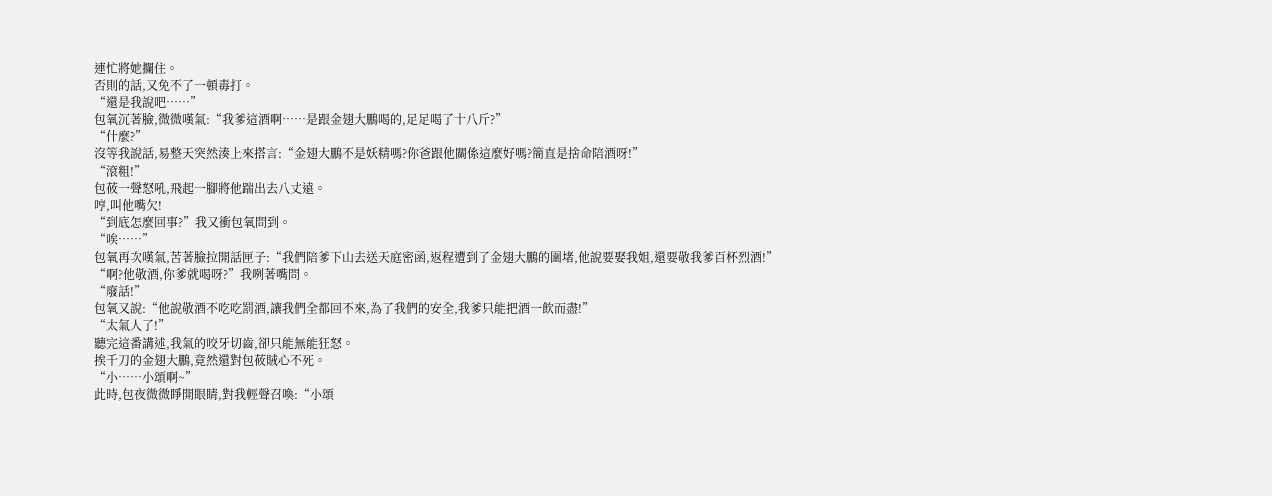連忙將她攔住。
否則的話,又免不了一頓毒打。
“還是我說吧……”
包氧沉著臉,微微嘆氣:“我爹這酒啊……是跟金翅大鵬喝的,足足喝了十八斤?”
“什麼?”
沒等我說話,易整天突然湊上來搭言:“金翅大鵬不是妖精嗎?你爸跟他關係這麼好嗎?簡直是捨命陪酒呀!”
“滾粗!”
包莜一聲怒吼,飛起一腳將他踹出去八丈遠。
哼,叫他嘴欠!
“到底怎麼回事?”我又衝包氧問到。
“唉……”
包氧再次嘆氣,苦著臉拉開話匣子:“我們陪爹下山去送天庭密函,返程遭到了金翅大鵬的圍堵,他說要娶我姐,還要敬我爹百杯烈酒!”
“啊?他敬酒,你爹就喝呀?”我咧著嘴問。
“廢話!”
包氧又說:“他說敬酒不吃吃罰酒,讓我們全都回不來,為了我們的安全,我爹只能把酒一飲而盡!”
“太氣人了!”
聽完這番講述,我氣的咬牙切齒,卻只能無能狂怒。
挨千刀的金翅大鵬,竟然還對包莜賊心不死。
“小……小頌啊~”
此時,包夜微微睜開眼睛,對我輕聲召喚:“小頌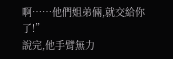啊……他們姐弟倆,就交給你了!”
說完,他手臂無力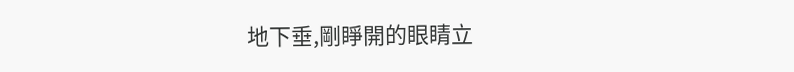地下垂,剛睜開的眼睛立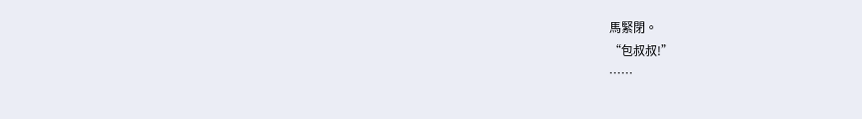馬緊閉。
“包叔叔!”
……